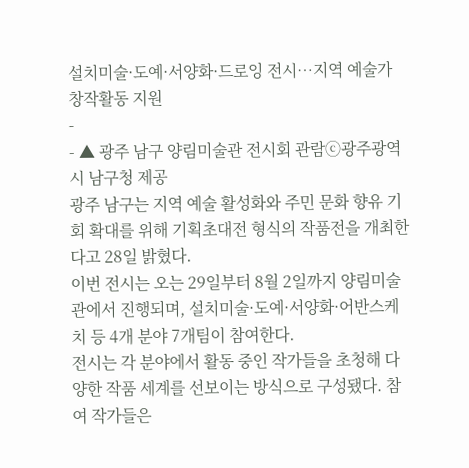설치미술·도예·서양화·드로잉 전시…지역 예술가 창작활동 지원
-
- ▲ 광주 남구 양림미술관 전시회 관람ⓒ광주광역시 남구청 제공
광주 남구는 지역 예술 활성화와 주민 문화 향유 기회 확대를 위해 기획초대전 형식의 작품전을 개최한다고 28일 밝혔다.
이번 전시는 오는 29일부터 8월 2일까지 양림미술관에서 진행되며, 설치미술·도예·서양화·어반스케치 등 4개 분야 7개팀이 참여한다.
전시는 각 분야에서 활동 중인 작가들을 초청해 다양한 작품 세계를 선보이는 방식으로 구성됐다. 참여 작가들은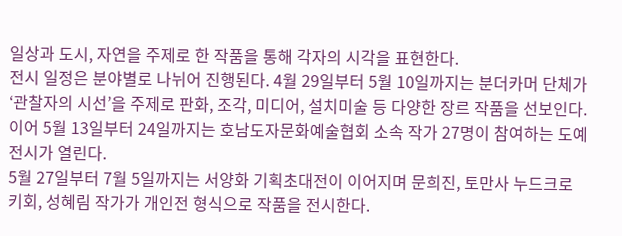일상과 도시, 자연을 주제로 한 작품을 통해 각자의 시각을 표현한다.
전시 일정은 분야별로 나뉘어 진행된다. 4월 29일부터 5월 10일까지는 분더카머 단체가 ‘관찰자의 시선’을 주제로 판화, 조각, 미디어, 설치미술 등 다양한 장르 작품을 선보인다.
이어 5월 13일부터 24일까지는 호남도자문화예술협회 소속 작가 27명이 참여하는 도예 전시가 열린다.
5월 27일부터 7월 5일까지는 서양화 기획초대전이 이어지며 문희진, 토만사 누드크로키회, 성혜림 작가가 개인전 형식으로 작품을 전시한다.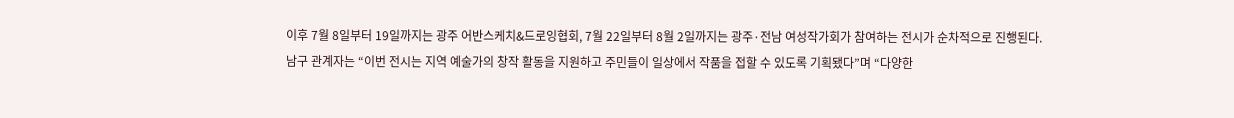이후 7월 8일부터 19일까지는 광주 어반스케치&드로잉협회, 7월 22일부터 8월 2일까지는 광주·전남 여성작가회가 참여하는 전시가 순차적으로 진행된다.
남구 관계자는 “이번 전시는 지역 예술가의 창작 활동을 지원하고 주민들이 일상에서 작품을 접할 수 있도록 기획됐다”며 “다양한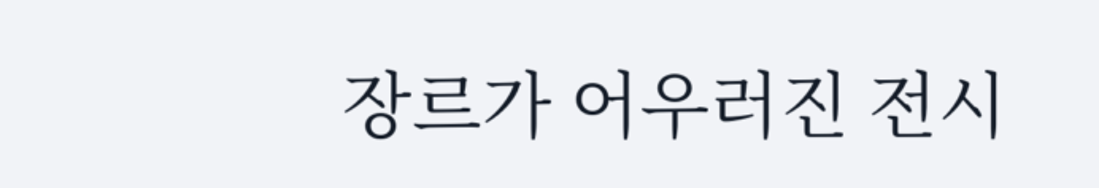장르가 어우러진 전시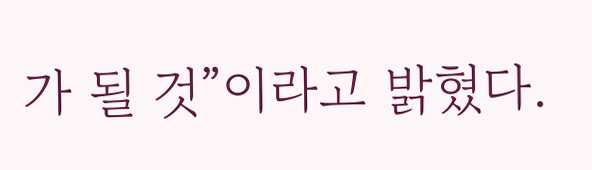가 될 것”이라고 밝혔다.